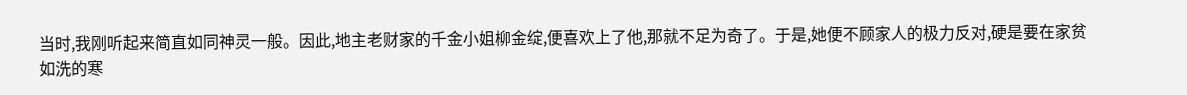当时,我刚听起来简直如同神灵一般。因此,地主老财家的千金小姐柳金绽,便喜欢上了他,那就不足为奇了。于是,她便不顾家人的极力反对,硬是要在家贫如洗的寒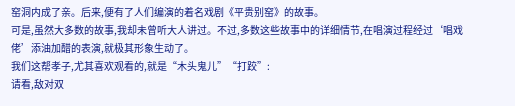窑洞内成了亲。后来,便有了人们编演的着名戏剧《平贵别窑》的故事。
可是,虽然大多数的故事,我却未曾听大人讲过。不过,多数这些故事中的详细情节,在唱演过程经过‘唱戏佬’添油加醋的表演,就极其形象生动了。
我们这帮孝子,尤其喜欢观看的,就是“木头鬼儿”“打跤”:
请看,敌对双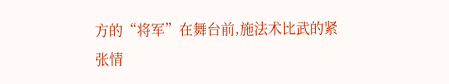方的“将军”在舞台前,施法术比武的紧张情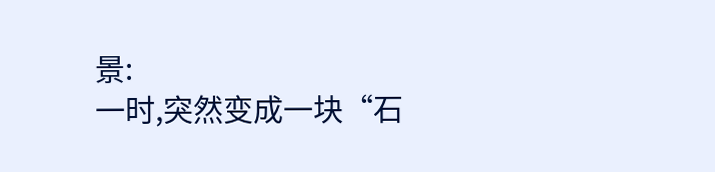景:
一时,突然变成一块“石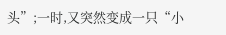头”;一时,又突然变成一只“小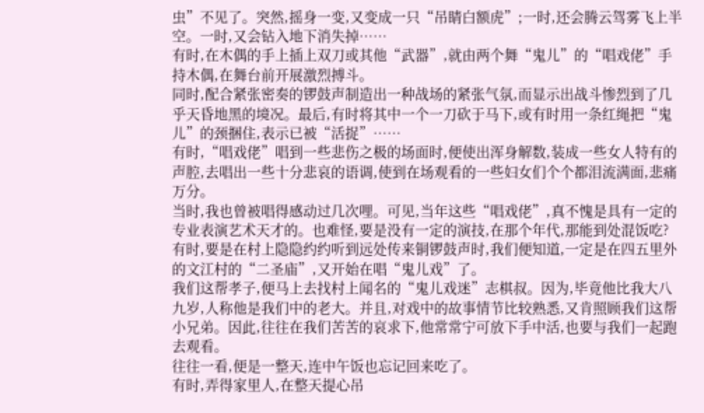虫”不见了。突然,摇身一变,又变成一只“吊睛白额虎”;一时,还会腾云驾雾飞上半空。一时,又会钻入地下消失掉……
有时,在木偶的手上插上双刀或其他“武器”,就由两个舞“鬼儿”的“唱戏佬”手持木偶,在舞台前开展激烈搏斗。
同时,配合紧张密奏的锣鼓声制造出一种战场的紧张气氛,而显示出战斗惨烈到了几乎天昏地黑的境况。最后,有时将其中一个一刀砍于马下,或有时用一条红绳把“鬼儿”的颈捆住,表示已被“活捉”……
有时,“唱戏佬”唱到一些悲伤之极的场面时,便使出浑身解数,装成一些女人特有的声腔,去唱出一些十分悲哀的语调,使到在场观看的一些妇女们个个都泪流满面,悲痛万分。
当时,我也曾被唱得感动过几次哩。可见,当年这些“唱戏佬”,真不愧是具有一定的专业表演艺术天才的。也难怪,要是没有一定的演技,在那个年代,那能到处混饭吃?
有时,要是在村上隐隐约约听到远处传来铜锣鼓声时,我们便知道,一定是在四五里外的文江村的“二圣庙”,又开始在唱“鬼儿戏”了。
我们这帮孝子,便马上去找村上闻名的“鬼儿戏迷”志棋叔。因为,毕竟他比我大八九岁,人称他是我们中的老大。并且,对戏中的故事情节比较熟悉,又肯照顾我们这帮小兄弟。因此,往往在我们苦苦的哀求下,他常常宁可放下手中活,也要与我们一起跑去观看。
往往一看,便是一整天,连中午饭也忘记回来吃了。
有时,弄得家里人,在整天提心吊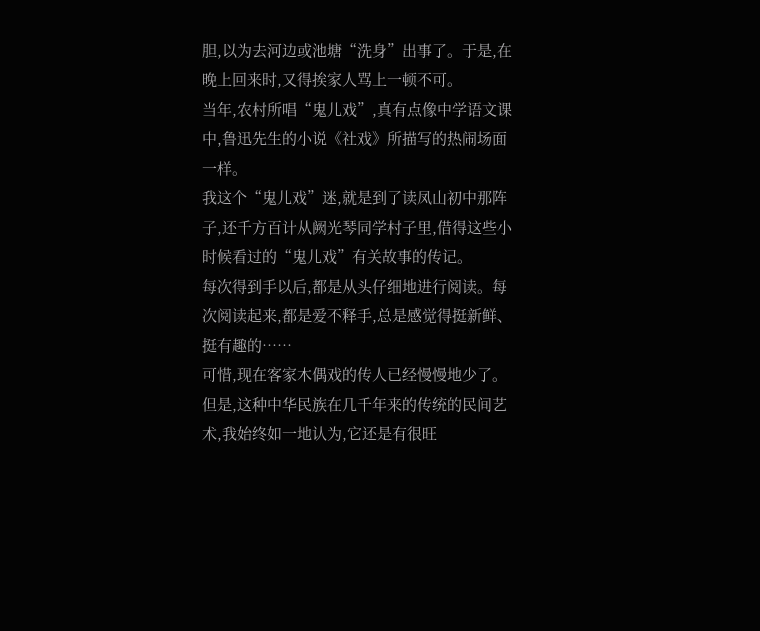胆,以为去河边或池塘“洗身”出事了。于是,在晚上回来时,又得挨家人骂上一顿不可。
当年,农村所唱“鬼儿戏”,真有点像中学语文课中,鲁迅先生的小说《社戏》所描写的热闹场面一样。
我这个“鬼儿戏”迷,就是到了读凤山初中那阵子,还千方百计从阙光琴同学村子里,借得这些小时候看过的“鬼儿戏”有关故事的传记。
每次得到手以后,都是从头仔细地进行阅读。每次阅读起来,都是爱不释手,总是感觉得挺新鲜、挺有趣的……
可惜,现在客家木偶戏的传人已经慢慢地少了。但是,这种中华民族在几千年来的传统的民间艺术,我始终如一地认为,它还是有很旺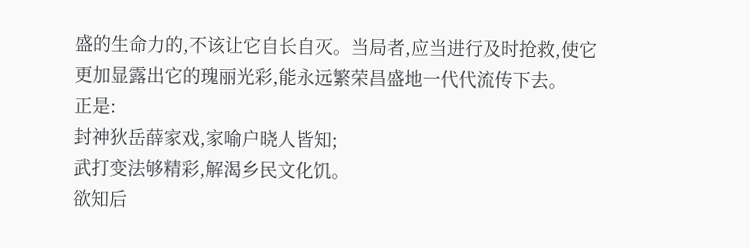盛的生命力的,不该让它自长自灭。当局者,应当进行及时抢救,使它更加显露出它的瑰丽光彩,能永远繁荣昌盛地一代代流传下去。
正是:
封神狄岳薛家戏,家喻户晓人皆知;
武打变法够精彩,解渴乡民文化饥。
欲知后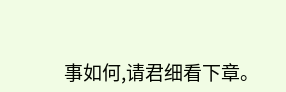事如何,请君细看下章。